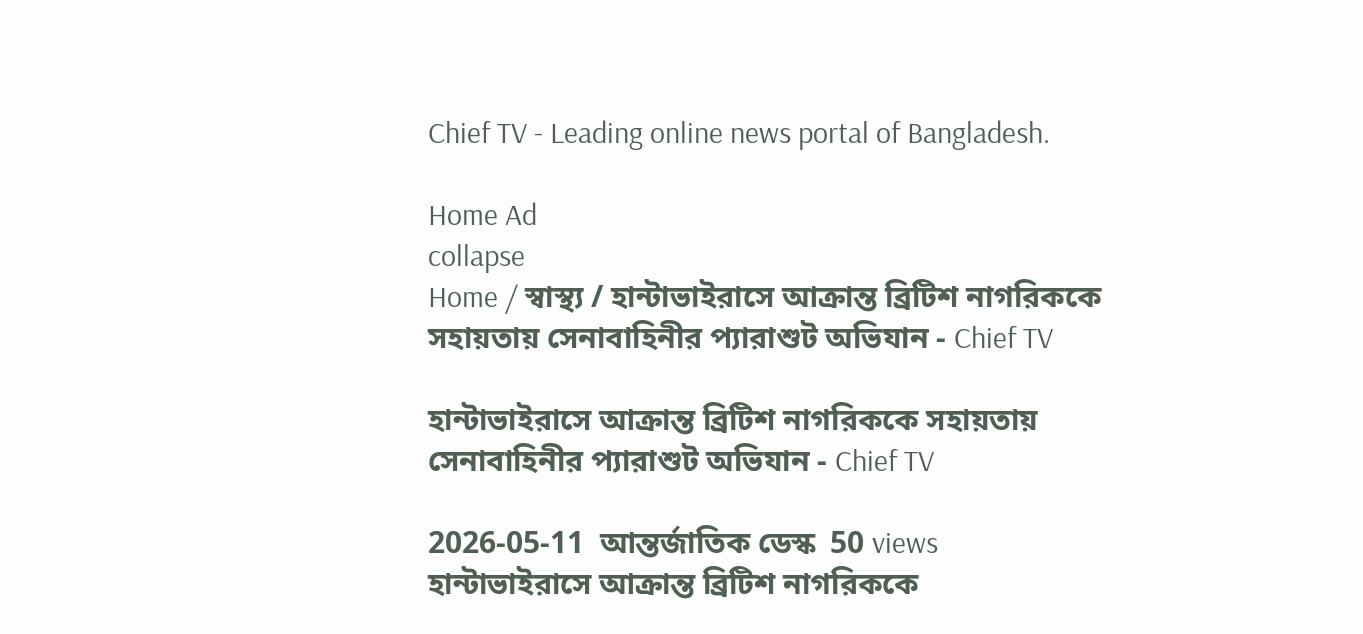Chief TV - Leading online news portal of Bangladesh.

Home Ad
collapse
Home / স্বাস্থ্য / হান্টাভাইরাসে আক্রান্ত ব্রিটিশ নাগরিককে সহায়তায় সেনাবাহিনীর প্যারাশুট অভিযান - Chief TV

হান্টাভাইরাসে আক্রান্ত ব্রিটিশ নাগরিককে সহায়তায় সেনাবাহিনীর প্যারাশুট অভিযান - Chief TV

2026-05-11  আন্তর্জাতিক ডেস্ক  50 views
হান্টাভাইরাসে আক্রান্ত ব্রিটিশ নাগরিককে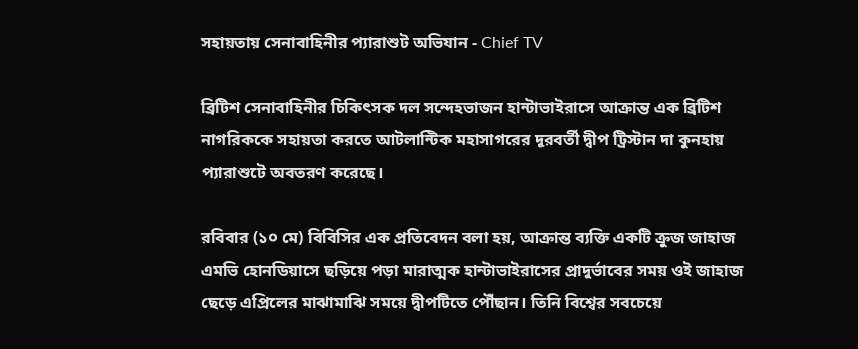সহায়তায় সেনাবাহিনীর প্যারাশুট অভিযান - Chief TV

ব্রিটিশ সেনাবাহিনীর চিকিৎসক দল সন্দেহভাজন হান্টাভাইরাসে আক্রান্ত এক ব্রিটিশ নাগরিককে সহায়তা করতে আটলান্টিক মহাসাগরের দূরবর্তী দ্বীপ ট্রিস্টান দা কুনহায় প্যারাশুটে অবতরণ করেছে।

রবিবার (১০ মে) বিবিসির এক প্রতিবেদন বলা হয়, আক্রান্ত ব্যক্তি একটি ক্রুজ জাহাজ এমভি হোনডিয়াসে ছড়িয়ে পড়া মারাত্মক হান্টাভাইরাসের প্রাদুর্ভাবের সময় ওই জাহাজ ছেড়ে এপ্রিলের মাঝামাঝি সময়ে দ্বীপটিতে পৌঁছান। তিনি বিশ্বের সবচেয়ে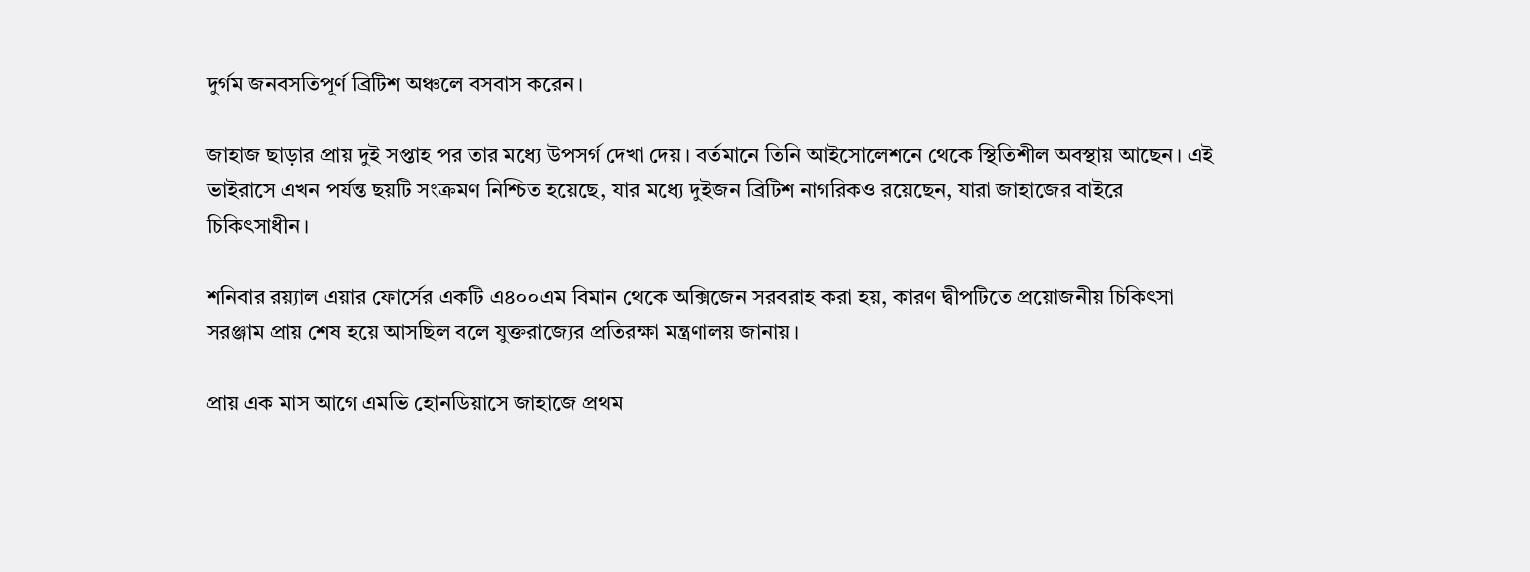দুর্গম জনবসতিপূর্ণ ব্রিটিশ অঞ্চলে বসবাস করেন।

জাহাজ ছাড়ার প্রায় দুই সপ্তাহ পর তার মধ্যে উপসর্গ দেখা দেয়। বর্তমানে তিনি আইসোলেশনে থেকে স্থিতিশীল অবস্থায় আছেন। এই ভাইরাসে এখন পর্যন্ত ছয়টি সংক্রমণ নিশ্চিত হয়েছে, যার মধ্যে দুইজন ব্রিটিশ নাগরিকও রয়েছেন, যারা জাহাজের বাইরে চিকিৎসাধীন।

শনিবার রয়্যাল এয়ার ফোর্সের একটি এ৪০০এম বিমান থেকে অক্সিজেন সরবরাহ করা হয়, কারণ দ্বীপটিতে প্রয়োজনীয় চিকিৎসা সরঞ্জাম প্রায় শেষ হয়ে আসছিল বলে যুক্তরাজ্যের প্রতিরক্ষা মন্ত্রণালয় জানায়।

প্রায় এক মাস আগে এমভি হোনডিয়াসে জাহাজে প্রথম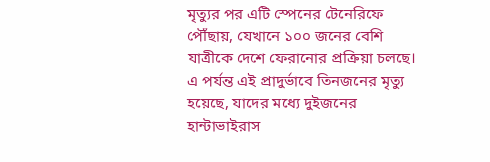মৃত্যুর পর এটি স্পেনের টেনেরিফে পৌঁছায়, যেখানে ১০০ জনের বেশি যাত্রীকে দেশে ফেরানোর প্রক্রিয়া চলছে। এ পর্যন্ত এই প্রাদুর্ভাবে তিনজনের মৃত্যু হয়েছে, যাদের মধ্যে দুইজনের হান্টাভাইরাস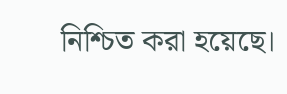নিশ্চিত করা হয়েছে।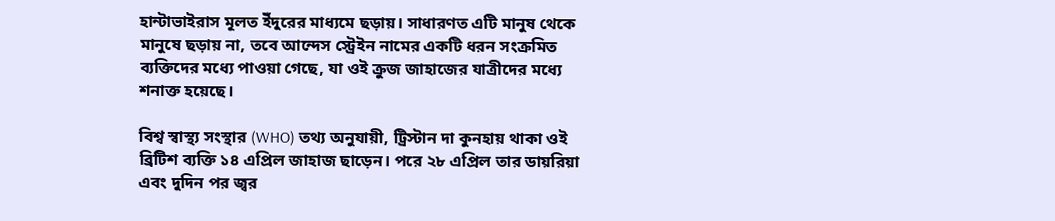হান্টাভাইরাস মূলত ইঁদুরের মাধ্যমে ছড়ায়। সাধারণত এটি মানুষ থেকে মানুষে ছড়ায় না, তবে আন্দেস স্ট্রেইন নামের একটি ধরন সংক্রমিত ব্যক্তিদের মধ্যে পাওয়া গেছে, যা ওই ক্রুজ জাহাজের যাত্রীদের মধ্যে শনাক্ত হয়েছে।

বিশ্ব স্বাস্থ্য সংস্থার (WHO) তথ্য অনুযায়ী, ট্রিস্টান দা কুনহায় থাকা ওই ব্রিটিশ ব্যক্তি ১৪ এপ্রিল জাহাজ ছাড়েন। পরে ২৮ এপ্রিল তার ডায়রিয়া এবং দুদিন পর জ্বর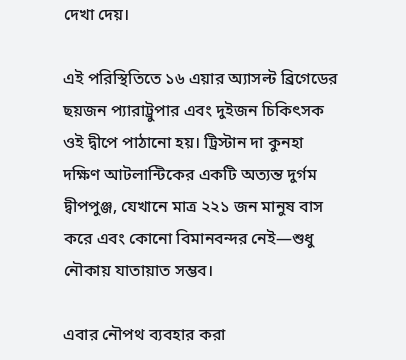দেখা দেয়।

এই পরিস্থিতিতে ১৬ এয়ার অ্যাসল্ট ব্রিগেডের ছয়জন প্যারাট্রুপার এবং দুইজন চিকিৎসক ওই দ্বীপে পাঠানো হয়। ট্রিস্টান দা কুনহা দক্ষিণ আটলান্টিকের একটি অত্যন্ত দুর্গম দ্বীপপুঞ্জ, যেখানে মাত্র ২২১ জন মানুষ বাস করে এবং কোনো বিমানবন্দর নেই—শুধু নৌকায় যাতায়াত সম্ভব।

এবার নৌপথ ব্যবহার করা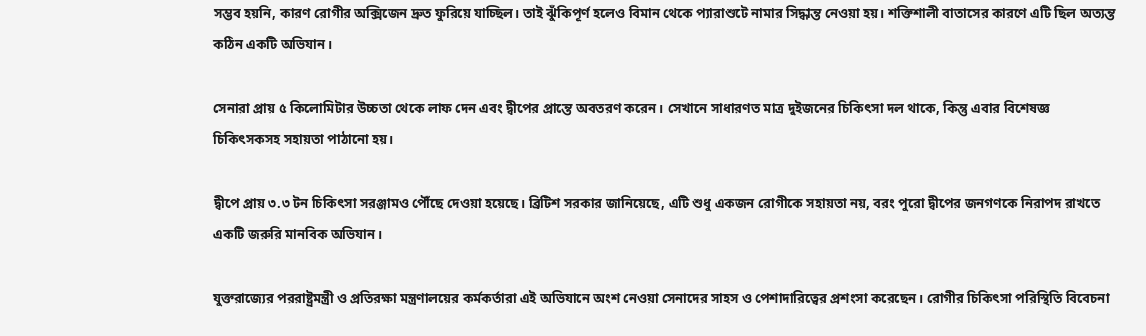সম্ভব হয়নি, কারণ রোগীর অক্সিজেন দ্রুত ফুরিয়ে যাচ্ছিল। তাই ঝুঁকিপূর্ণ হলেও বিমান থেকে প্যারাশুটে নামার সিদ্ধান্ত নেওয়া হয়। শক্তিশালী বাতাসের কারণে এটি ছিল অত্যন্ত কঠিন একটি অভিযান।

সেনারা প্রায় ৫ কিলোমিটার উচ্চতা থেকে লাফ দেন এবং দ্বীপের প্রান্তে অবতরণ করেন। সেখানে সাধারণত মাত্র দুইজনের চিকিৎসা দল থাকে, কিন্তু এবার বিশেষজ্ঞ চিকিৎসকসহ সহায়তা পাঠানো হয়।

দ্বীপে প্রায় ৩.৩ টন চিকিৎসা সরঞ্জামও পৌঁছে দেওয়া হয়েছে। ব্রিটিশ সরকার জানিয়েছে, এটি শুধু একজন রোগীকে সহায়তা নয়, বরং পুরো দ্বীপের জনগণকে নিরাপদ রাখতে একটি জরুরি মানবিক অভিযান।

যুক্তরাজ্যের পররাষ্ট্রমন্ত্রী ও প্রতিরক্ষা মন্ত্রণালয়ের কর্মকর্তারা এই অভিযানে অংশ নেওয়া সেনাদের সাহস ও পেশাদারিত্বের প্রশংসা করেছেন। রোগীর চিকিৎসা পরিস্থিতি বিবেচনা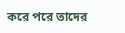করে পরে তাদের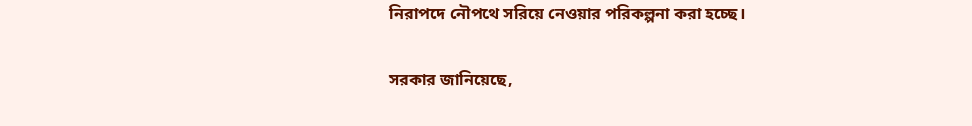নিরাপদে নৌপথে সরিয়ে নেওয়ার পরিকল্পনা করা হচ্ছে।

সরকার জানিয়েছে,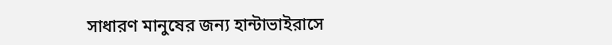সাধারণ মানুষের জন্য হান্টাভাইরাসে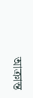আক্রান্ত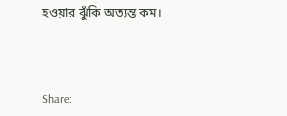হওয়ার ঝুঁকি অত্যন্ত কম।



Share: